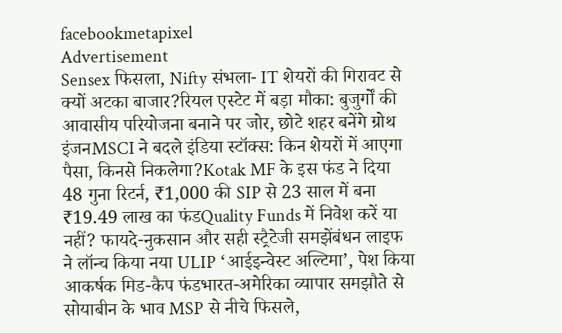facebookmetapixel
Advertisement
Sensex फिसला, Nifty संभला- IT शेयरों की गिरावट से क्यों अटका बाजार?रियल एस्टेट में बड़ा मौका: बुजुर्गों की आवासीय परियोजना बनाने पर जोर, छोटे शहर बनेंगे ग्रोथ इंजनMSCI ने बदले इंडिया स्टॉक्स: किन शेयरों में आएगा पैसा, किनसे निकलेगा?Kotak MF के इस फंड ने दिया 48 गुना रिटर्न, ₹1,000 की SIP से 23 साल में बना ₹19.49 लाख का फंडQuality Funds में निवेश करें या नहीं? फायदे-नुकसान और सही स्ट्रैटेजी समझेंबंधन लाइफ ने लॉन्च किया नया ULIP ‘आईइन्‍वेस्‍ट अल्टिमा’, पेश किया आकर्षक मिड-कैप फंडभारत-अमेरिका व्यापार समझौते से सोयाबीन के भाव MSP से नीचे फिसले,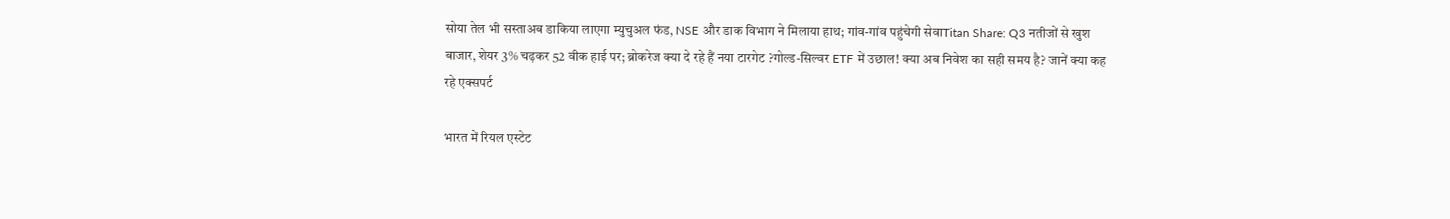सोया तेल भी सस्ताअब डाकिया लाएगा म्युचुअल फंड, NSE और डाक विभाग ने मिलाया हाथ; गांव-गांव पहुंचेगी सेवाTitan Share: Q3 नतीजों से खुश बाजार, शेयर 3% चढ़कर 52 वीक हाई पर; ब्रोकरेज क्या दे रहे हैं नया टारगेट ?गोल्ड-सिल्वर ETF में उछाल! क्या अब निवेश का सही समय है? जानें क्या कह रहे एक्सपर्ट

भारत में रियल एस्टेट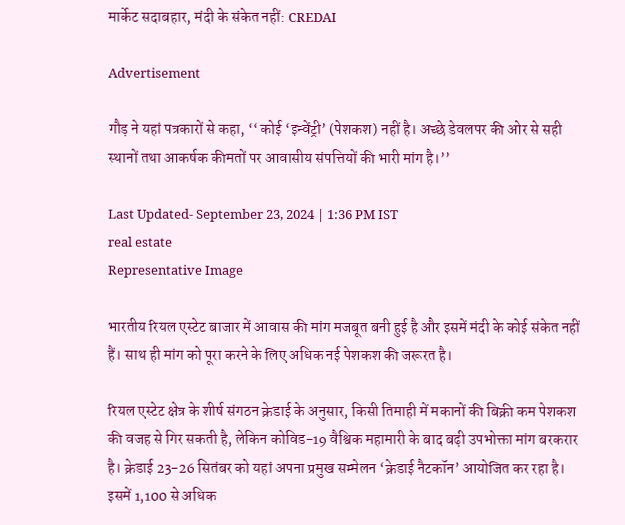मार्केट सदाबहार, मंदी के संकेत नहीं: CREDAI

Advertisement

गौड़ ने यहां पत्रकारों से कहा, ‘‘ कोई ‘इन्वेंट्री’ (पेशकश) नहीं है। अच्छे डेवलपर की ओर से सही स्थानों तथा आकर्षक कीमतों पर आवासीय संपत्तियों की भारी मांग है।’’

Last Updated- September 23, 2024 | 1:36 PM IST
real estate
Representative Image

भारतीय रियल एस्टेट बाजार में आवास की मांग मजबूत बनी हुई है और इसमें मंदी के कोई संकेत नहीं हैं। साथ ही मांग को पूरा करने के लिए अधिक नई पेशकश की जरूरत है।

रियल एस्टेट क्षेत्र के शीर्ष संगठन क्रेडाई के अनुसार, किसी तिमाही में मकानों की बिक्री कम पेशकश की वजह से गिर सकती है, लेकिन कोविड-19 वैश्विक महामारी के बाद बढ़ी उपभोक्ता मांग बरकरार है। क्रेडाई 23-26 सितंबर को यहां अपना प्रमुख सम्मेलन ‘क्रेडाई नैटकॉन’ आयोजित कर रहा है। इसमें 1,100 से अधिक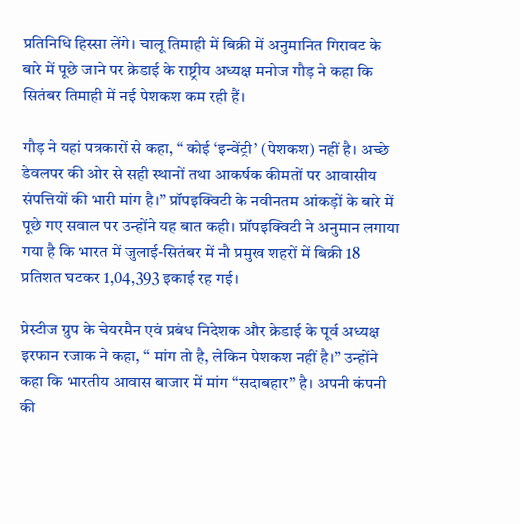प्रतिनिधि हिस्सा लेंगे। चालू तिमाही में बिक्री में अनुमानित गिरावट के बारे में पूछे जाने पर क्रेडाई के राष्ट्रीय अध्यक्ष मनोज गौड़ ने कहा कि सितंबर तिमाही में नई पेशकश कम रही हैं।

गौड़ ने यहां पत्रकारों से कहा, ‘‘ कोई ‘इन्वेंट्री’ (पेशकश) नहीं है। अच्छे डेवलपर की ओर से सही स्थानों तथा आकर्षक कीमतों पर आवासीय संपत्तियों की भारी मांग है।’’ प्रॉपइक्विटी के नवीनतम आंकड़ों के बारे में पूछे गए सवाल पर उन्होंने यह बात कही। प्रॉपइक्विटी ने अनुमान लगाया गया है कि भारत में जुलाई-सितंबर में नौ प्रमुख शहरों में बिक्री 18 प्रतिशत घटकर 1,04,393 इकाई रह गई।

प्रेस्टीज ग्रुप के चेयरमैन एवं प्रबंध निदेशक और क्रेडाई के पूर्व अध्यक्ष इरफान रजाक ने कहा, ‘‘ मांग तो है, लेकिन पेशकश नहीं है।’’ उन्होंने कहा कि भारतीय आवास बाजार में मांग ‘‘सदाबहार’’ है। अपनी कंपनी की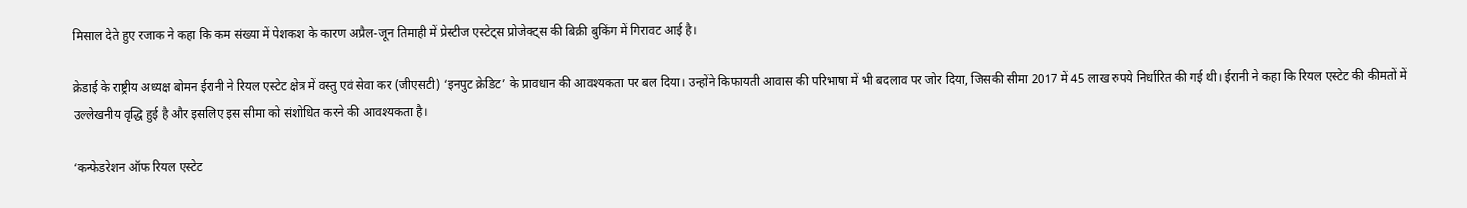मिसाल देते हुए रजाक ने कहा कि कम संख्या में पेशकश के कारण अप्रैल-जून तिमाही में प्रेस्टीज एस्टेट्स प्रोजेक्ट्स की बिक्री बुकिंग में गिरावट आई है।

क्रेडाई के राष्ट्रीय अध्यक्ष बोमन ईरानी ने रियल एस्टेट क्षेत्र में वस्तु एवं सेवा कर (जीएसटी) ‘इनपुट क्रेडिट’ के प्रावधान की आवश्यकता पर बल दिया। उन्होंने किफायती आवास की परिभाषा में भी बदलाव पर जोर दिया, जिसकी सीमा 2017 में 45 लाख रुपये निर्धारित की गई थी। ईरानी ने कहा कि रियल एस्टेट की कीमतों में उल्लेखनीय वृद्धि हुई है और इसलिए इस सीमा को संशोधित करने की आवश्यकता है।

‘कन्फेडरेशन ऑफ रियल एस्टेट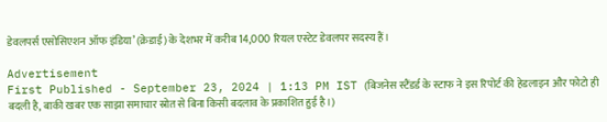डेवलपर्स एसोसिएशन ऑफ इंडिया’ (क्रेडाई) के देशभर में करीब 14,000 रियल एस्टेट डेवलपर सदस्य हैं।

Advertisement
First Published - September 23, 2024 | 1:13 PM IST (बिजनेस स्टैंडर्ड के स्टाफ ने इस रिपोर्ट की हेडलाइन और फोटो ही बदली है, बाकी खबर एक साझा समाचार स्रोत से बिना किसी बदलाव के प्रकाशित हुई है।)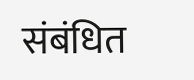संबंधित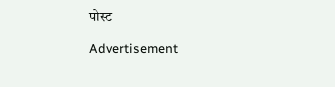पोस्ट

Advertisement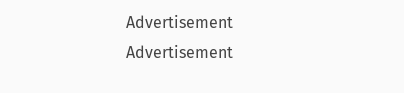Advertisement
Advertisement